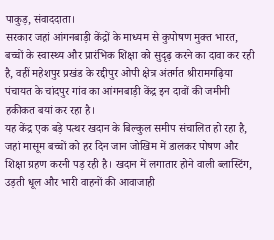पाकुड़, संवाददाता।
सरकार जहां आंगनबाड़ी केंद्रों के माध्यम से कुपोषण मुक्त भारत, बच्चों के स्वास्थ्य और प्रारंभिक शिक्षा को सुदृढ़ करने का दावा कर रही है, वहीं महेशपुर प्रखंड के रद्दीपुर ओपी क्षेत्र अंतर्गत श्रीरामगढ़िया पंचायत के चांदपुर गांव का आंगनबाड़ी केंद्र इन दावों की जमीनी हकीकत बयां कर रहा है।
यह केंद्र एक बड़े पत्थर खदान के बिल्कुल समीप संचालित हो रहा है, जहां मासूम बच्चों को हर दिन जान जोखिम में डालकर पोषण और शिक्षा ग्रहण करनी पड़ रही है। खदान में लगातार होने वाली ब्लास्टिंग, उड़ती धूल और भारी वाहनों की आवाजाही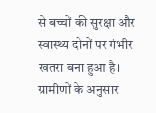से बच्चों की सुरक्षा और स्वास्थ्य दोनों पर गंभीर खतरा बना हुआ है।
ग्रामीणों के अनुसार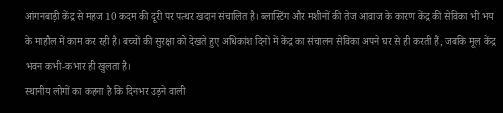आंगनबाड़ी केंद्र से महज 10 कदम की दूरी पर पत्थर खदान संचालित है। ब्लास्टिंग और मशीनों की तेज आवाज के कारण केंद्र की सेविका भी भय के माहौल में काम कर रही है। बच्चों की सुरक्षा को देखते हुए अधिकांश दिनों में केंद्र का संचालन सेविका अपने घर से ही करती हैं, जबकि मूल केंद्र भवन कभी-कभार ही खुलता है।
स्थानीय लोगों का कहना है कि दिनभर उड़ने वाली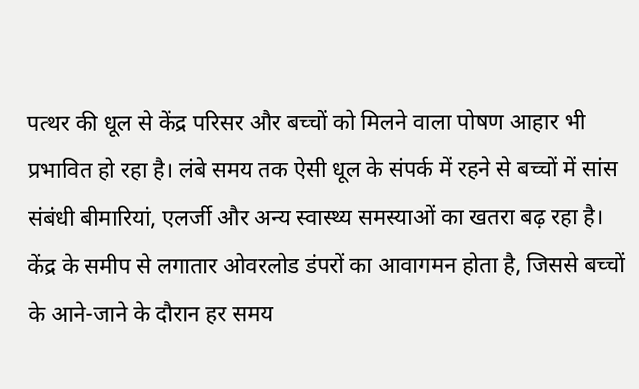पत्थर की धूल से केंद्र परिसर और बच्चों को मिलने वाला पोषण आहार भी प्रभावित हो रहा है। लंबे समय तक ऐसी धूल के संपर्क में रहने से बच्चों में सांस संबंधी बीमारियां, एलर्जी और अन्य स्वास्थ्य समस्याओं का खतरा बढ़ रहा है।
केंद्र के समीप से लगातार ओवरलोड डंपरों का आवागमन होता है, जिससे बच्चों के आने-जाने के दौरान हर समय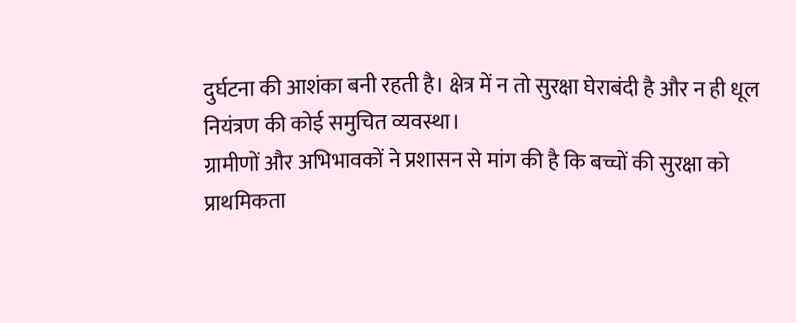दुर्घटना की आशंका बनी रहती है। क्षेत्र में न तो सुरक्षा घेराबंदी है और न ही धूल नियंत्रण की कोई समुचित व्यवस्था।
ग्रामीणों और अभिभावकों ने प्रशासन से मांग की है कि बच्चों की सुरक्षा को प्राथमिकता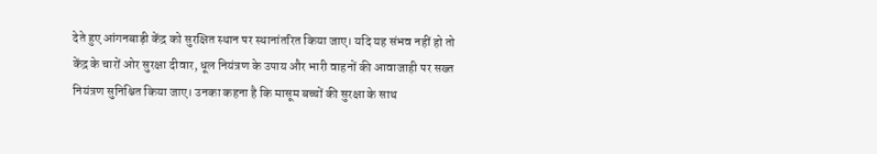देते हुए आंगनबाड़ी केंद्र को सुरक्षित स्थान पर स्थानांतरित किया जाए। यदि यह संभव नहीं हो तो केंद्र के चारों ओर सुरक्षा दीवार, धूल नियंत्रण के उपाय और भारी वाहनों की आवाजाही पर सख्त नियंत्रण सुनिश्चित किया जाए। उनका कहना है कि मासूम बच्चों की सुरक्षा के साथ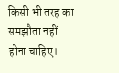किसी भी तरह का समझौता नहीं होना चाहिए।